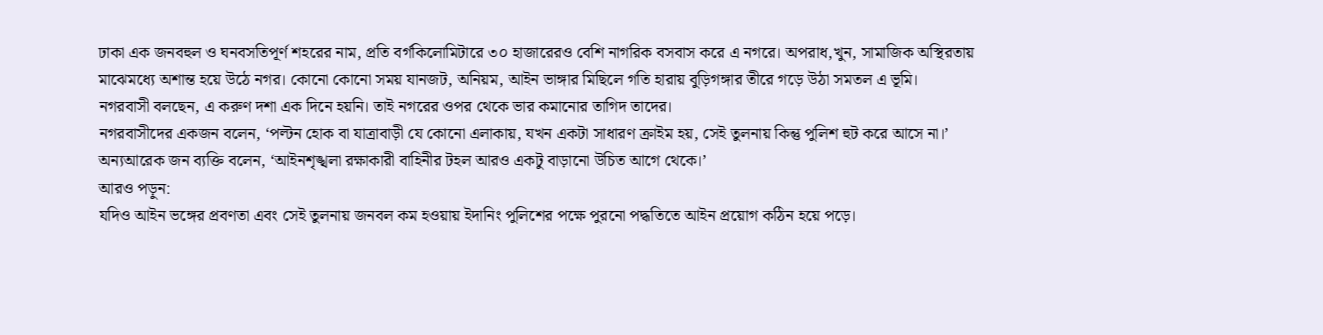ঢাকা এক জনবহুল ও ঘনবসতিপূর্ণ শহরের নাম, প্রতি বর্গকিলোমিটারে ৩০ হাজারেরও বেশি নাগরিক বসবাস করে এ নগরে। অপরাধ,খুন, সামাজিক অস্থিরতায় মাঝেমধ্যে অশান্ত হয়ে উঠে নগর। কোনো কোনো সময় যানজট, অনিয়ম, আইন ভাঙ্গার মিছিলে গতি হারায় বুড়িগঙ্গার তীরে গড়ে উঠা সমতল এ ভূমি।
নগরবাসী বলছেন, এ করুণ দশা এক দিনে হয়নি। তাই নগরের ওপর থেকে ভার কমানোর তাগিদ তাদের।
নগরবাসীদের একজন বলেন, ‘পল্টন হোক বা যাত্রাবাড়ী যে কোনো এলাকায়, যখন একটা সাধারণ ক্রাইম হয়, সেই তুলনায় কিন্তু পুলিশ হুট করে আসে না।’
অন্যআরেক জন ব্যক্তি বলেন, ‘আইনশৃঙ্খলা রক্ষাকারী বাহিনীর টহল আরও একটু বাড়ানো উচিত আগে থেকে।’
আরও পড়ুন:
যদিও আইন ভঙ্গের প্রবণতা এবং সেই তুলনায় জনবল কম হওয়ায় ইদানিং পুলিশের পক্ষে পুরনো পদ্ধতিতে আইন প্রয়োগ কঠিন হয়ে পড়ে।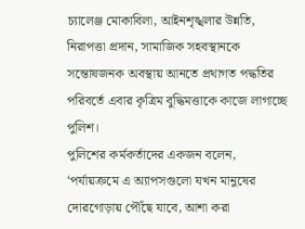চ্যালেঞ্জ মোকাবিলা, আইনশৃঙ্খলার উন্নতি, নিরাপত্তা প্রদান, সামাজিক সহবস্থানকে সন্তোষজনক অবস্থায় আনতে প্রথাগত পদ্ধতির পরিবর্তে এবার কৃত্রিম বুদ্ধিমত্তাকে কাজে লাগাচ্ছে পুলিশ।
পুলিশের কর্মকর্তাদের একজন বলেন, ‘পর্যায়ক্রমে এ অ্যাপসগুলো যখন মানুষের দোরগোড়ায় পৌঁছে যাবে, আশা করা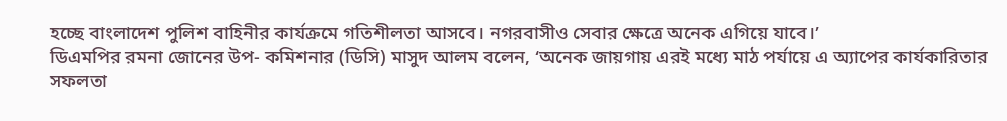হচ্ছে বাংলাদেশ পুলিশ বাহিনীর কার্যক্রমে গতিশীলতা আসবে। নগরবাসীও সেবার ক্ষেত্রে অনেক এগিয়ে যাবে।’
ডিএমপির রমনা জোনের উপ- কমিশনার (ডিসি) মাসুদ আলম বলেন, ‘অনেক জায়গায় এরই মধ্যে মাঠ পর্যায়ে এ অ্যাপের কার্যকারিতার সফলতা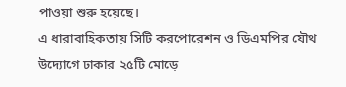পাওয়া শুরু হয়েছে।
এ ধারাবাহিকতায় সিটি করপোরেশন ও ডিএমপির যৌথ উদ্যোগে ঢাকার ২৫টি মোড়ে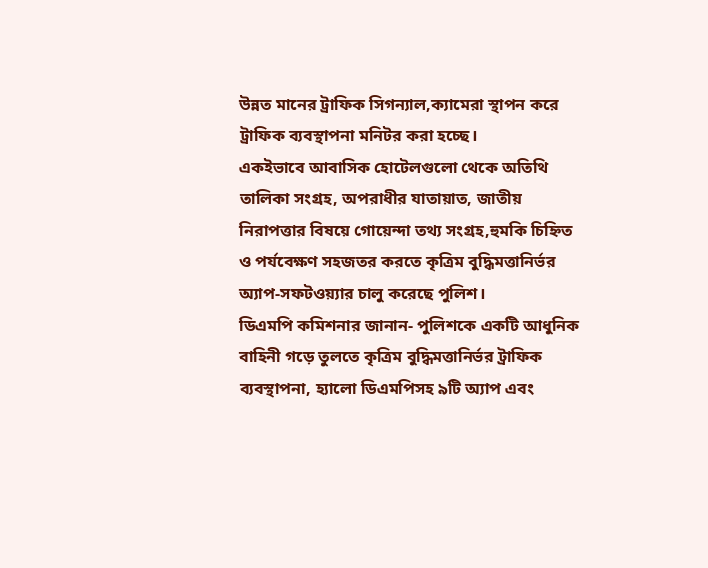উন্নত মানের ট্রাফিক সিগন্যাল,ক্যামেরা স্থাপন করে ট্রাফিক ব্যবস্থাপনা মনিটর করা হচ্ছে।
একইভাবে আবাসিক হোটেলগুলো থেকে অতিথি তালিকা সংগ্রহ, অপরাধীর যাতায়াত, জাতীয় নিরাপত্তার বিষয়ে গোয়েন্দা তথ্য সংগ্রহ,হুমকি চিহ্নিত ও পর্যবেক্ষণ সহজতর করতে কৃত্রিম বুদ্ধিমত্তানির্ভর অ্যাপ-সফটওয়্যার চালু করেছে পুলিশ।
ডিএমপি কমিশনার জানান- পুলিশকে একটি আধুনিক বাহিনী গড়ে তুলতে কৃত্রিম বুদ্ধিমত্তানির্ভর ট্রাফিক ব্যবস্থাপনা, হ্যালো ডিএমপিসহ ৯টি অ্যাপ এবং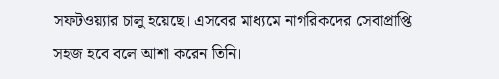সফটওয়্যার চালু হয়েছে। এসবের মাধ্যমে নাগরিকদের সেবাপ্রাপ্তি সহজ হবে বলে আশা করেন তিনি।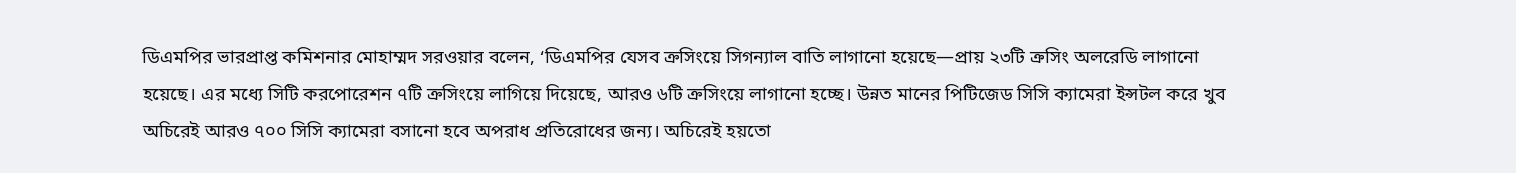ডিএমপির ভারপ্রাপ্ত কমিশনার মোহাম্মদ সরওয়ার বলেন, ‘ডিএমপির যেসব ক্রসিংয়ে সিগন্যাল বাতি লাগানো হয়েছে—প্রায় ২৩টি ক্রসিং অলরেডি লাগানো হয়েছে। এর মধ্যে সিটি করপোরেশন ৭টি ক্রসিংয়ে লাগিয়ে দিয়েছে, আরও ৬টি ক্রসিংয়ে লাগানো হচ্ছে। উন্নত মানের পিটিজেড সিসি ক্যামেরা ইন্সটল করে খুব অচিরেই আরও ৭০০ সিসি ক্যামেরা বসানো হবে অপরাধ প্রতিরোধের জন্য। অচিরেই হয়তো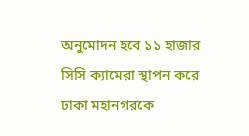অনুমোদন হবে ১১ হাজার সিসি ক্যামেরা স্থাপন করে ঢাকা মহানগরকে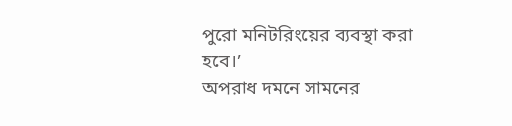পুরো মনিটরিংয়ের ব্যবস্থা করা হবে।’
অপরাধ দমনে সামনের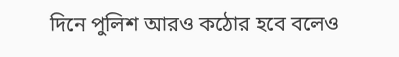দিনে পুলিশ আরও কঠোর হবে বলেও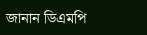জানান ডিএমপি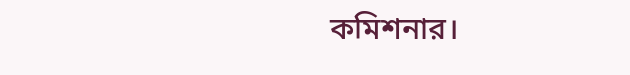কমিশনার।